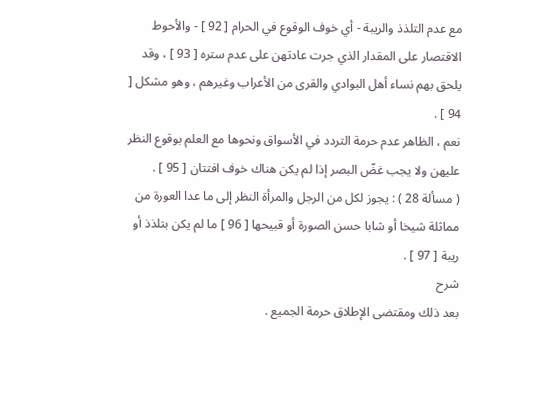مع عدم التلذذ والريبة - أي خوف الوقوع في الحرام [ 92 ] - والأحوط الاقتصار على المقدار الذي جرت عادتهن على عدم ستره [ 93 ] ، وقد يلحق بهم نساء أهل البوادي والقرى من الأعراب وغيرهم ، وهو مشكل [ 94 ] .
نعم ، الظاهر عدم حرمة التردد في الأسواق ونحوها مع العلم بوقوع النظر عليهن ولا يجب غضّ البصر إذا لم يكن هناك خوف افتتان [ 95 ] .
( مسألة 28 ) : يجوز لكل من الرجل والمرأة النظر إلى ما عدا العورة من مماثلة شيخا أو شابا حسن الصورة أو قبيحها [ 96 ] ما لم يكن بتلذذ أو ريبة [ 97 ] .
شرح
بعد ذلك ومقتضى الإطلاق حرمة الجميع .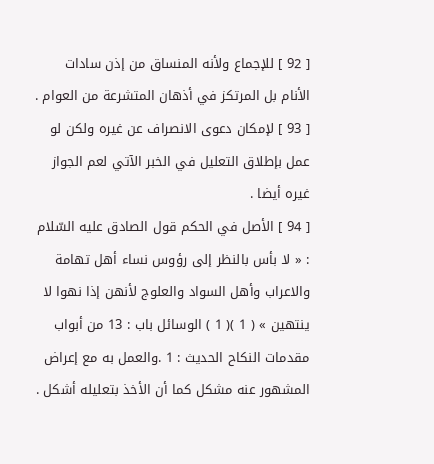[ 92 ] للإجماع ولأنه المنساق من إذن سادات الأنام بل المرتكز في أذهان المتشرعة من العوام .
[ 93 ] لإمكان دعوى الانصراف عن غيره ولكن لو عمل بإطلاق التعليل في الخبر الآتي لعم الجواز غيره أيضا .
[ 94 ] الأصل في الحكم قول الصادق عليه السّلام : « لا بأس بالنظر إلى رؤوس نساء أهل تهامة والاعراب وأهل السواد والعلوج لأنهن إذا نهوا لا ينتهين » ( 1 )( 1 ) الوسائل باب : 13 من أبواب مقدمات النكاح الحديث : 1 .والعمل به مع إعراض المشهور عنه مشكل كما أن الأخذ بتعليله أشكل .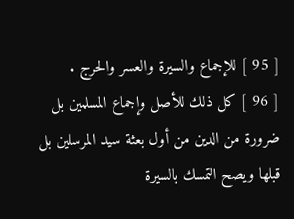[ 95 ] للإجماع والسيرة والعسر والحرج .
[ 96 ] كل ذلك للأصل وإجماع المسلمين بل ضرورة من الدين من أول بعثة سيد المرسلين بل قبلها ويصح التمسك بالسيرة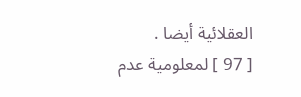العقلائية أيضا .
[ 97 ] لمعلومية عدم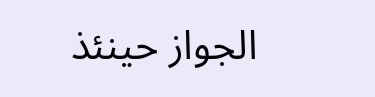الجواز حينئذ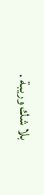بلا شك وريبة .